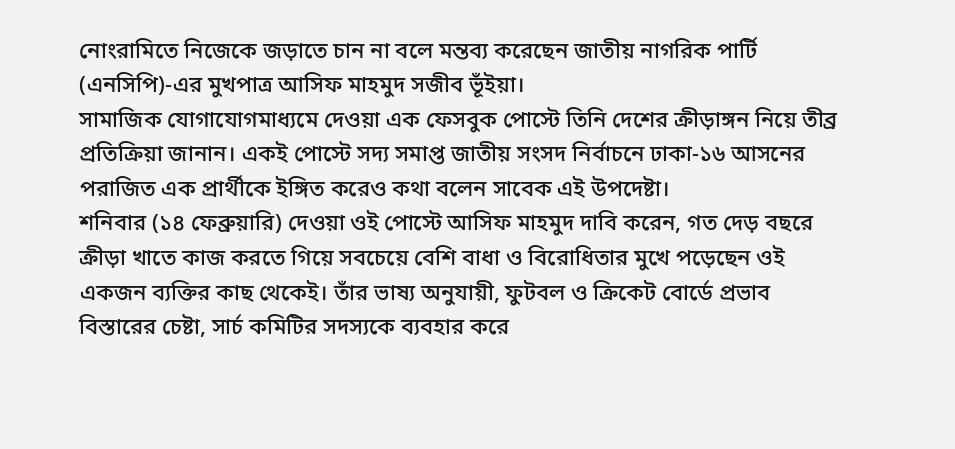নোংরামিতে নিজেকে জড়াতে চান না বলে মন্তব্য করেছেন জাতীয় নাগরিক পার্টি (এনসিপি)-এর মুখপাত্র আসিফ মাহমুদ সজীব ভূঁইয়া।
সামাজিক যোগাযোগমাধ্যমে দেওয়া এক ফেসবুক পোস্টে তিনি দেশের ক্রীড়াঙ্গন নিয়ে তীব্র প্রতিক্রিয়া জানান। একই পোস্টে সদ্য সমাপ্ত জাতীয় সংসদ নির্বাচনে ঢাকা-১৬ আসনের পরাজিত এক প্রার্থীকে ইঙ্গিত করেও কথা বলেন সাবেক এই উপদেষ্টা।
শনিবার (১৪ ফেব্রুয়ারি) দেওয়া ওই পোস্টে আসিফ মাহমুদ দাবি করেন, গত দেড় বছরে ক্রীড়া খাতে কাজ করতে গিয়ে সবচেয়ে বেশি বাধা ও বিরোধিতার মুখে পড়েছেন ওই একজন ব্যক্তির কাছ থেকেই। তাঁর ভাষ্য অনুযায়ী, ফুটবল ও ক্রিকেট বোর্ডে প্রভাব বিস্তারের চেষ্টা, সার্চ কমিটির সদস্যকে ব্যবহার করে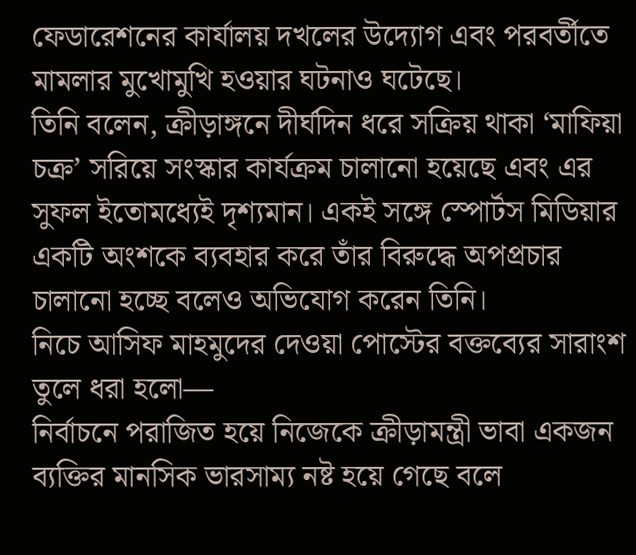ফেডারেশনের কার্যালয় দখলের উদ্যোগ এবং পরবর্তীতে মামলার মুখোমুখি হওয়ার ঘটনাও ঘটেছে।
তিনি বলেন, ক্রীড়াঙ্গনে দীর্ঘদিন ধরে সক্রিয় থাকা ‘মাফিয়া চক্র’ সরিয়ে সংস্কার কার্যক্রম চালানো হয়েছে এবং এর সুফল ইতোমধ্যেই দৃশ্যমান। একই সঙ্গে স্পোর্টস মিডিয়ার একটি অংশকে ব্যবহার করে তাঁর বিরুদ্ধে অপপ্রচার চালানো হচ্ছে বলেও অভিযোগ করেন তিনি।
নিচে আসিফ মাহমুদের দেওয়া পোস্টের বক্তব্যের সারাংশ তুলে ধরা হলো—
নির্বাচনে পরাজিত হয়ে নিজেকে ক্রীড়ামন্ত্রী ভাবা একজন ব্যক্তির মানসিক ভারসাম্য নষ্ট হয়ে গেছে বলে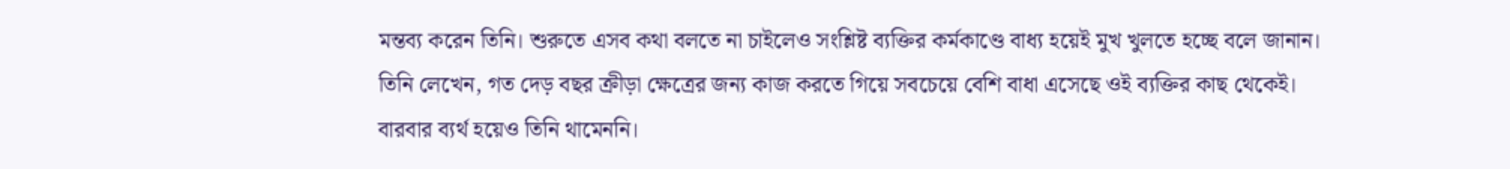মন্তব্য করেন তিনি। শুরুতে এসব কথা বলতে না চাইলেও সংশ্লিষ্ট ব্যক্তির কর্মকাণ্ডে বাধ্য হয়েই মুখ খুলতে হচ্ছে বলে জানান।
তিনি লেখেন, গত দেড় বছর ক্রীড়া ক্ষেত্রের জন্য কাজ করতে গিয়ে সবচেয়ে বেশি বাধা এসেছে ওই ব্যক্তির কাছ থেকেই। বারবার ব্যর্থ হয়েও তিনি থামেননি।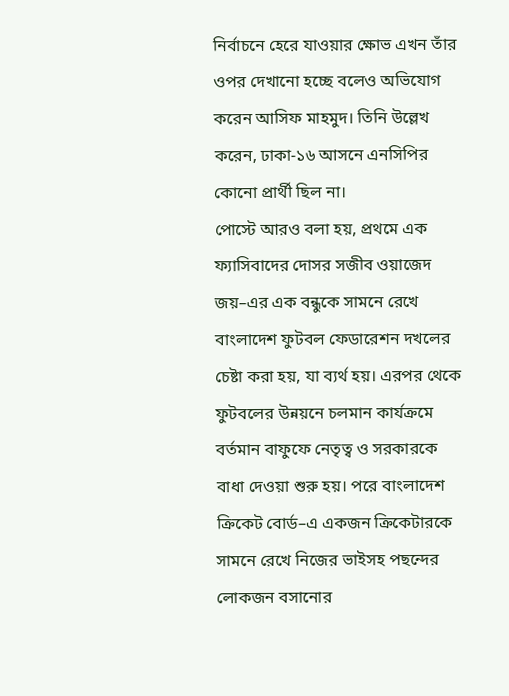নির্বাচনে হেরে যাওয়ার ক্ষোভ এখন তাঁর ওপর দেখানো হচ্ছে বলেও অভিযোগ করেন আসিফ মাহমুদ। তিনি উল্লেখ করেন, ঢাকা-১৬ আসনে এনসিপির কোনো প্রার্থী ছিল না।
পোস্টে আরও বলা হয়, প্রথমে এক ফ্যাসিবাদের দোসর সজীব ওয়াজেদ জয়–এর এক বন্ধুকে সামনে রেখে বাংলাদেশ ফুটবল ফেডারেশন দখলের চেষ্টা করা হয়, যা ব্যর্থ হয়। এরপর থেকে ফুটবলের উন্নয়নে চলমান কার্যক্রমে বর্তমান বাফুফে নেতৃত্ব ও সরকারকে বাধা দেওয়া শুরু হয়। পরে বাংলাদেশ ক্রিকেট বোর্ড–এ একজন ক্রিকেটারকে সামনে রেখে নিজের ভাইসহ পছন্দের লোকজন বসানোর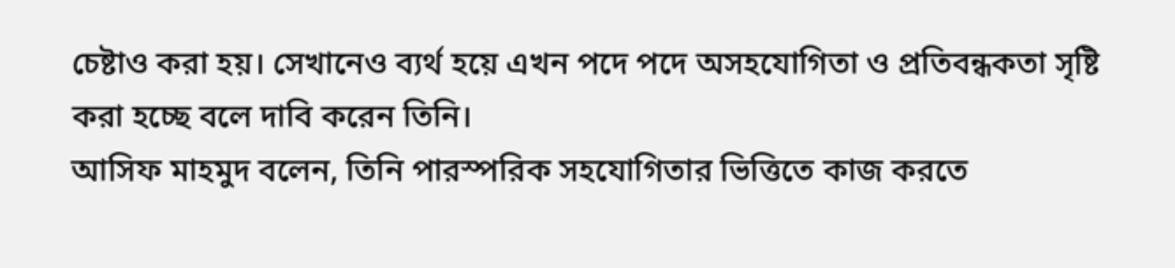চেষ্টাও করা হয়। সেখানেও ব্যর্থ হয়ে এখন পদে পদে অসহযোগিতা ও প্রতিবন্ধকতা সৃষ্টি করা হচ্ছে বলে দাবি করেন তিনি।
আসিফ মাহমুদ বলেন, তিনি পারস্পরিক সহযোগিতার ভিত্তিতে কাজ করতে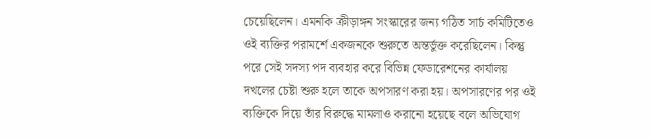চেয়েছিলেন। এমনকি ক্রীড়াঙ্গন সংস্কারের জন্য গঠিত সার্চ কমিটিতেও ওই ব্যক্তির পরামর্শে একজনকে শুরুতে অন্তর্ভুক্ত করেছিলেন। কিন্তু পরে সেই সদস্য পদ ব্যবহার করে বিভিন্ন ফেডারেশনের কার্যালয় দখলের চেষ্টা শুরু হলে তাকে অপসারণ করা হয়। অপসারণের পর ওই ব্যক্তিকে দিয়ে তাঁর বিরুদ্ধে মামলাও করানো হয়েছে বলে অভিযোগ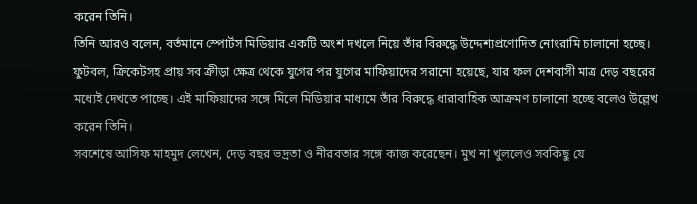করেন তিনি।
তিনি আরও বলেন, বর্তমানে স্পোর্টস মিডিয়ার একটি অংশ দখলে নিয়ে তাঁর বিরুদ্ধে উদ্দেশ্যপ্রণোদিত নোংরামি চালানো হচ্ছে। ফুটবল, ক্রিকেটসহ প্রায় সব ক্রীড়া ক্ষেত্র থেকে যুগের পর যুগের মাফিয়াদের সরানো হয়েছে, যার ফল দেশবাসী মাত্র দেড় বছরের মধ্যেই দেখতে পাচ্ছে। এই মাফিয়াদের সঙ্গে মিলে মিডিয়ার মাধ্যমে তাঁর বিরুদ্ধে ধারাবাহিক আক্রমণ চালানো হচ্ছে বলেও উল্লেখ করেন তিনি।
সবশেষে আসিফ মাহমুদ লেখেন, দেড় বছর ভদ্রতা ও নীরবতার সঙ্গে কাজ করেছেন। মুখ না খুললেও সবকিছু যে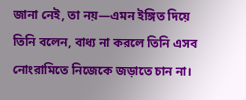জানা নেই, তা নয়—এমন ইঙ্গিত দিয়ে তিনি বলেন, বাধ্য না করলে তিনি এসব নোংরামিতে নিজেকে জড়াতে চান না।